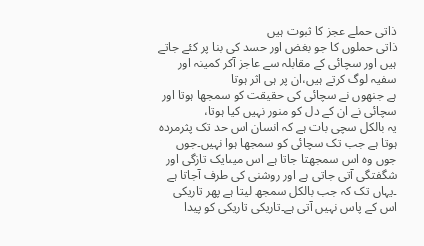ذاتی حملے عجز کا ثبوت ہیں
ذاتی حملوں کا جو بغض اور حسد کی بنا پر کئے جاتے ہیں اور سچائی کے مقابلہ سے عاجز آکر کمینہ اور سفیہ لوگ کرتے ہیں،ان پر ہی اثر ہوتا
ہے جنھوں نے سچائی کی حقیقت کو سمجھا ہوتا اور سچائی نے ان کے دل کو منور نہیں کیا ہوتا،
یہ بالکل سچی بات ہے کہ انسان اس حد تک پثرمردہ ہوتا ہے جب تک سچائی کو سمجھا ہوا نہیں۔جوں جوں وہ اس سمجھتا جاتا ہے اس میںایک تازگی اور شگفتگی آتی جاتی ہے اور روشنی کی طرف آجاتا ہے ۔یہاں تک کہ جب بالکل سمجھ لیتا ہے پھر تاریکی اس کے پاس نہیں آتی ہے۔تاریکی تاریکی کو پیدا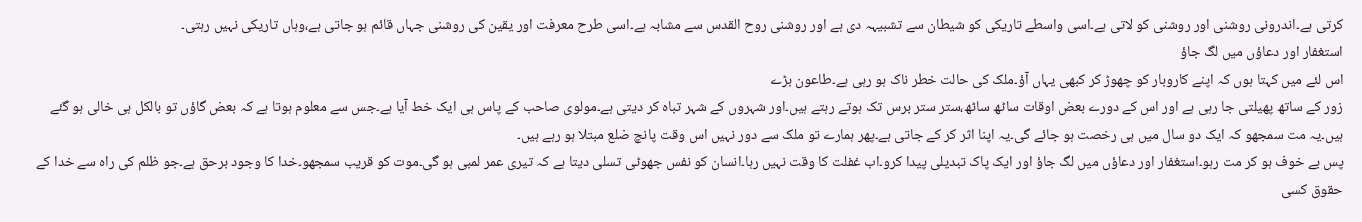کرتی ہے۔اندرونی روشنی اور روشنی کو لاتی ہے۔اسی واسطے تاریکی کو شیطان سے تشبیہہ دی ہے اور روشنی روح القدس سے مشابہ ہے۔اسی طرح معرفت اور یقین کی روشنی جہاں قائم ہو جاتی ہے،وہاں تاریکی نہیں رہتی۔
استغفار اور دعاؤں میں لگ جاؤ
اس لئے میں کہتا ہوں کہ اپنے کاروبار کو چھوڑ کر کبھی یہاں آؤ۔ملک کی حالت خطر ناک ہو رہی ہے۔طاعون بڑے
زور کے ساتھ پھیلتی جا رہی ہے اور اس کے دورے بعض اوقات ساٹھ ساٹھ،ستر ستر برس تک ہوتے رہتے ہیں۔اور شہروں کے شہر تباہ کر دیتی ہے۔مولوی صاحب کے پاس ہی ایک خط آیا ہے۔جس سے معلوم ہوتا ہے کہ بعض گاؤں تو بالکل ہی خالی ہو گئے ہیں۔یہ مت سمجھو کہ ایک دو سال میں ہی رخصت ہو جائے گی۔یہ اپنا اثر کر کے جاتی ہے۔پھر ہمارے تو ملک سے دور نہیں اس وقت پانچ ضلع مبتلا ہو رہے ہیں۔
پس بے خوف ہو کر مت رہو۔استغفار اور دعاؤں میں لگ جاؤ اور ایک پاک تبدیلی پیدا کرو۔اب غفلت کا وقت نہیں رہا۔انسان کو نفس جھوٹی تسلی دیتا ہے کہ تیری عمر لمبی ہو گی۔موت کو قریب سمجھو۔خدا کا وجود برحق ہے۔جو ظلم کی راہ سے خدا کے حقوق کسی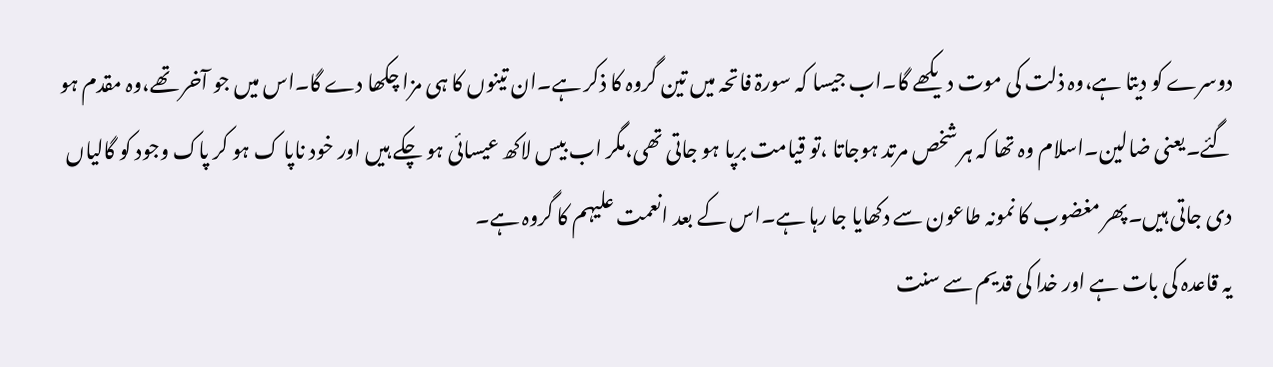دوسرے کو دیتا ہے،وہ ذلت کی موت دیکھے گا۔اب جیسا کہ سورۃ فاتحہ میں تین گروہ کا ذکر ہے۔ان تینوں کا ہی مزا چکھا دے گا۔اس میں جو آخر تھے،وہ مقدم ہو گئے۔یعنی ضالین۔اسلام وہ تھا کہ ہر شخص مرتد ہوجاتا ،تو قیامت برپا ہو جاتی تھی،مگر اب بیس لاکھ عیسائی ہو چکے ہیں اور خود ناپا ک ہو کر پاک وجود کو گالیاں دی جاتی ہیں۔پھر مغضوب کا نمونہ طاعون سے دکھایا جا رہا ہے۔اس کے بعد انعمت علیہم کا گروہ ہے۔
یہ قاعدہ کی بات ہے اور خدا کی قدیم سے سنت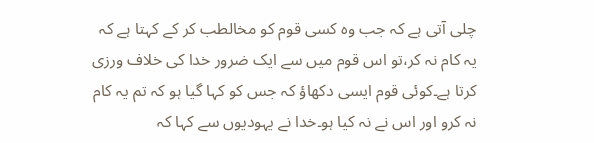چلی آتی ہے کہ جب وہ کسی قوم کو مخالطب کر کے کہتا ہے کہ یہ کام نہ کر،تو اس قوم میں سے ایک ضرور خدا کی خلاف ورزی کرتا ہے۔کوئی قوم ایسی دکھاؤ کہ جس کو کہا گیا ہو کہ تم یہ کام نہ کرو اور اس نے نہ کیا ہو۔خدا نے یہودیوں سے کہا کہ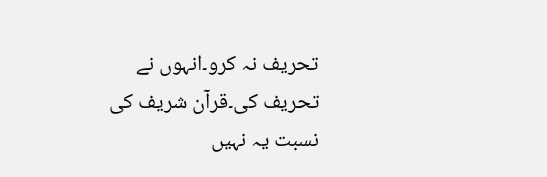تحریف نہ کرو۔انہوں نے تحریف کی۔قرآن شریف کی نسبت یہ نہیں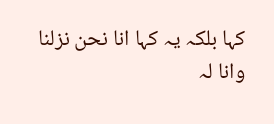کہا بلکہ یہ کہا انا نحن نزلنا وانا لہ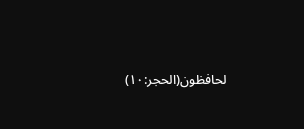لحافظون(الحجر:۱۰)